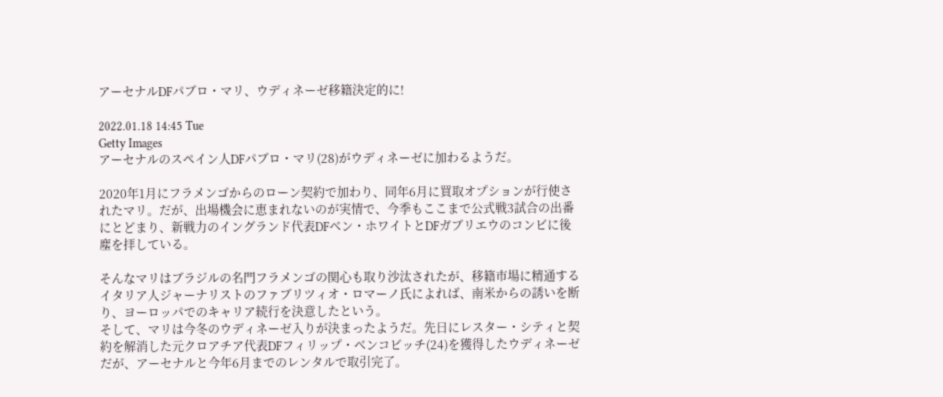アーセナルDFパブロ・マリ、ウディネーゼ移籍決定的に!

2022.01.18 14:45 Tue
Getty Images
アーセナルのスペイン人DFパブロ・マリ(28)がウディネーゼに加わるようだ。

2020年1月にフラメンゴからのローン契約で加わり、同年6月に買取オプションが行使されたマリ。だが、出場機会に恵まれないのが実情で、今季もここまで公式戦3試合の出番にとどまり、新戦力のイングランド代表DFベン・ホワイトとDFガブリエウのコンビに後塵を拝している。

そんなマリはブラジルの名門フラメンゴの関心も取り沙汰されたが、移籍市場に精通するイタリア人ジャーナリストのファブリツィオ・ロマーノ氏によれば、南米からの誘いを断り、ヨーロッパでのキャリア続行を決意したという。
そして、マリは今冬のウディネーゼ入りが決まったようだ。先日にレスター・シティと契約を解消した元クロアチア代表DFフィリップ・ベンコビッチ(24)を獲得したウディネーゼだが、アーセナルと今年6月までのレンタルで取引完了。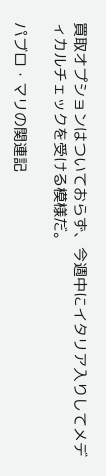買取オプションはついておらず、今週中にイタリア入りしてメディカルチェックを受ける模様だ。

パブロ・マリの関連記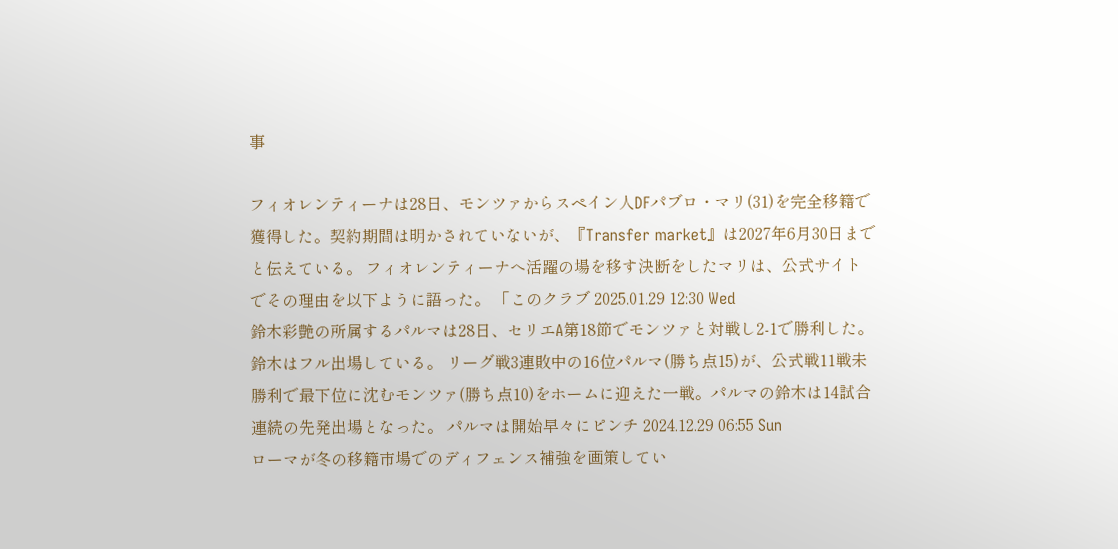事

フィオレンティーナは28日、モンツァからスペイン人DFパブロ・マリ(31)を完全移籍で獲得した。契約期間は明かされていないが、『Transfer market』は2027年6月30日までと伝えている。 フィオレンティーナへ活躍の場を移す決断をしたマリは、公式サイトでその理由を以下ように語った。 「このクラブ 2025.01.29 12:30 Wed
鈴木彩艶の所属するパルマは28日、セリエA第18節でモンツァと対戦し2-1で勝利した。鈴木はフル出場している。 リーグ戦3連敗中の16位パルマ(勝ち点15)が、公式戦11戦未勝利で最下位に沈むモンツァ(勝ち点10)をホームに迎えた一戦。パルマの鈴木は14試合連続の先発出場となった。 パルマは開始早々にピンチ 2024.12.29 06:55 Sun
ローマが冬の移籍市場でのディフェンス補強を画策してい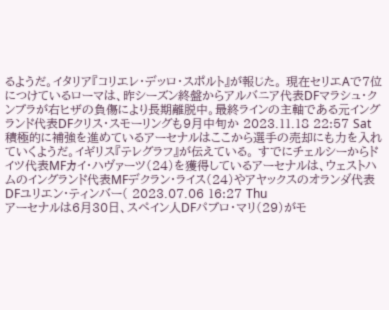るようだ。イタリア『コリエレ・デッロ・スポルト』が報じた。 現在セリエAで7位につけているローマは、昨シーズン終盤からアルバニア代表DFマラシュ・クンブラが右ヒザの負傷により長期離脱中。最終ラインの主軸である元イングランド代表DFクリス・スモーリングも9月中旬か 2023.11.18 22:57 Sat
積極的に補強を進めているアーセナルはここから選手の売却にも力を入れていくようだ。イギリス『テレグラフ』が伝えている。 すでにチェルシーからドイツ代表MFカイ・ハヴァーツ(24)を獲得しているアーセナルは、ウェストハムのイングランド代表MFデクラン・ライス(24)やアヤックスのオランダ代表DFユリエン・ティンバー( 2023.07.06 16:27 Thu
アーセナルは6月30日、スペイン人DFパブロ・マリ(29)がモ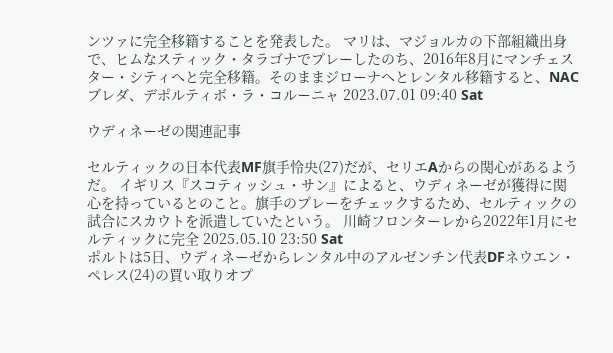ンツァに完全移籍することを発表した。 マリは、マジョルカの下部組織出身で、ヒムなスティック・タラゴナでプレーしたのち、2016年8月にマンチェスター・シティへと完全移籍。そのままジローナへとレンタル移籍すると、NACブレダ、デポルティボ・ラ・コルーニャ 2023.07.01 09:40 Sat

ウディネーゼの関連記事

セルティックの日本代表MF旗手怜央(27)だが、セリエAからの関心があるようだ。 イギリス『スコティッシュ・サン』によると、ウディネーゼが獲得に関心を持っているとのこと。旗手のプレーをチェックするため、セルティックの試合にスカウトを派遣していたという。 川崎フロンターレから2022年1月にセルティックに完全 2025.05.10 23:50 Sat
ポルトは5日、ウディネーゼからレンタル中のアルゼンチン代表DFネウエン・ペレス(24)の買い取りオプ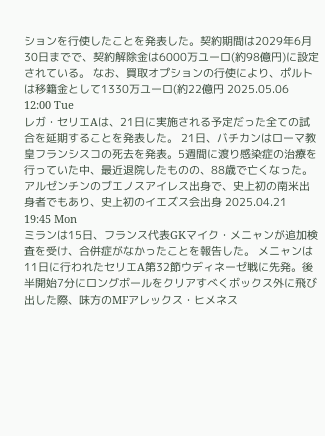ションを行使したことを発表した。契約期間は2029年6月30日までで、契約解除金は6000万ユーロ(約98億円)に設定されている。 なお、買取オプションの行使により、ポルトは移籍金として1330万ユーロ(約22億円 2025.05.06 12:00 Tue
レガ・セリエAは、21日に実施される予定だった全ての試合を延期することを発表した。 21日、バチカンはローマ教皇フランシスコの死去を発表。5週間に渡り感染症の治療を行っていた中、最近退院したものの、88歳で亡くなった。 アルゼンチンのブエノスアイレス出身で、史上初の南米出身者でもあり、史上初のイエズス会出身 2025.04.21 19:45 Mon
ミランは15日、フランス代表GKマイク・メニャンが追加検査を受け、合併症がなかったことを報告した。 メニャンは11日に行われたセリエA第32節ウディネーゼ戦に先発。後半開始7分にロングボールをクリアすべくボックス外に飛び出した際、味方のMFアレックス・ヒメネス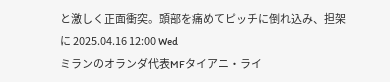と激しく正面衝突。頭部を痛めてピッチに倒れ込み、担架に 2025.04.16 12:00 Wed
ミランのオランダ代表MFタイアニ・ライ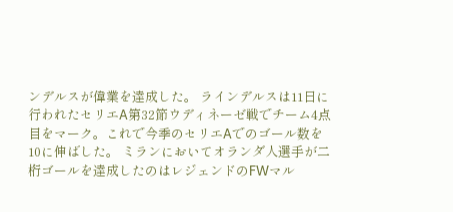ンデルスが偉業を達成した。 ラインデルスは11日に行われたセリエA第32節ウディネーゼ戦でチーム4点目をマーク。これで今季のセリエAでのゴール数を10に伸ばした。 ミランにおいてオランダ人選手が二桁ゴールを達成したのはレジェンドのFWマル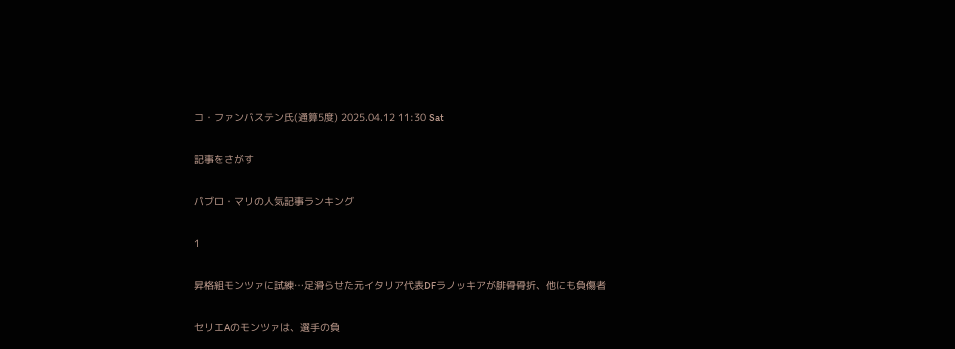コ・ファンバステン氏(通算5度) 2025.04.12 11:30 Sat

記事をさがす

パブロ・マリの人気記事ランキング

1

昇格組モンツァに試練…足滑らせた元イタリア代表DFラノッキアが腓骨骨折、他にも負傷者

セリエAのモンツァは、選手の負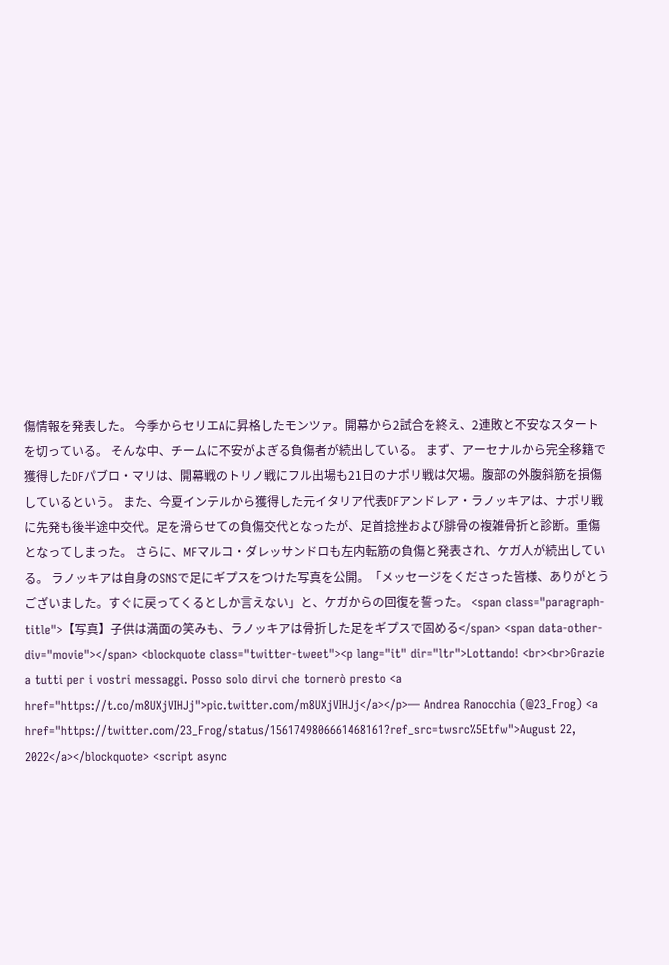傷情報を発表した。 今季からセリエAに昇格したモンツァ。開幕から2試合を終え、2連敗と不安なスタートを切っている。 そんな中、チームに不安がよぎる負傷者が続出している。 まず、アーセナルから完全移籍で獲得したDFパブロ・マリは、開幕戦のトリノ戦にフル出場も21日のナポリ戦は欠場。腹部の外腹斜筋を損傷しているという。 また、今夏インテルから獲得した元イタリア代表DFアンドレア・ラノッキアは、ナポリ戦に先発も後半途中交代。足を滑らせての負傷交代となったが、足首捻挫および腓骨の複雑骨折と診断。重傷となってしまった。 さらに、MFマルコ・ダレッサンドロも左内転筋の負傷と発表され、ケガ人が続出している。 ラノッキアは自身のSNSで足にギプスをつけた写真を公開。「メッセージをくださった皆様、ありがとうございました。すぐに戻ってくるとしか言えない」と、ケガからの回復を誓った。 <span class="paragraph-title">【写真】子供は満面の笑みも、ラノッキアは骨折した足をギプスで固める</span> <span data-other-div="movie"></span> <blockquote class="twitter-tweet"><p lang="it" dir="ltr">Lottando! <br><br>Grazie a tutti per i vostri messaggi. Posso solo dirvi che tornerò presto <a href="https://t.co/m8UXjVIHJj">pic.twitter.com/m8UXjVIHJj</a></p>— Andrea Ranocchia (@23_Frog) <a href="https://twitter.com/23_Frog/status/1561749806661468161?ref_src=twsrc%5Etfw">August 22, 2022</a></blockquote> <script async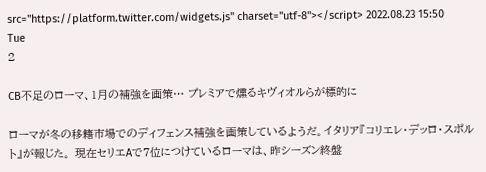src="https://platform.twitter.com/widgets.js" charset="utf-8"></script> 2022.08.23 15:50 Tue
2

CB不足のローマ、1月の補強を画策… プレミアで燻るキヴィオルらが標的に

ローマが冬の移籍市場でのディフェンス補強を画策しているようだ。イタリア『コリエレ・デッロ・スポルト』が報じた。 現在セリエAで7位につけているローマは、昨シーズン終盤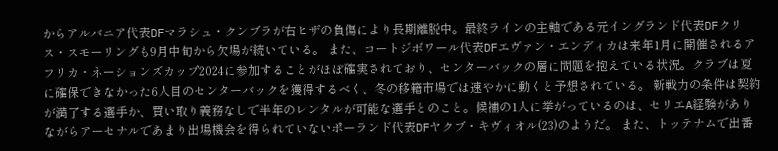からアルバニア代表DFマラシュ・クンブラが右ヒザの負傷により長期離脱中。最終ラインの主軸である元イングランド代表DFクリス・スモーリングも9月中旬から欠場が続いている。 また、コートジボワール代表DFエヴァン・エンディカは来年1月に開催されるアフリカ・ネーションズカップ2024に参加することがほぼ確実されており、センターバックの層に問題を抱えている状況。クラブは夏に確保できなかった6人目のセンターバックを獲得するべく、冬の移籍市場では速やかに動くと予想されている。 新戦力の条件は契約が満了する選手か、買い取り義務なしで半年のレンタルが可能な選手とのこと。候補の1人に挙がっているのは、セリエA経験がありながらアーセナルであまり出場機会を得られていないポーランド代表DFヤクブ・キヴィオル(23)のようだ。 また、トッテナムで出番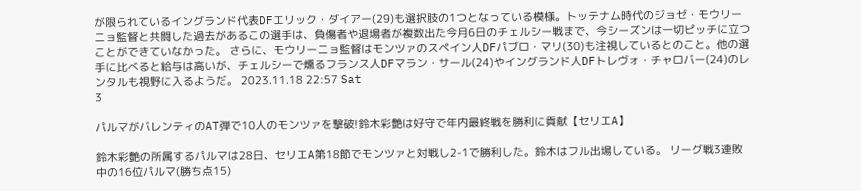が限られているイングランド代表DFエリック・ダイアー(29)も選択肢の1つとなっている模様。トッテナム時代のジョゼ・モウリーニョ監督と共闘した過去があるこの選手は、負傷者や退場者が複数出た今月6日のチェルシー戦まで、今シーズンは一切ピッチに立つことができていなかった。 さらに、モウリーニョ監督はモンツァのスペイン人DFパブロ・マリ(30)も注視しているとのこと。他の選手に比べると給与は高いが、チェルシーで燻るフランス人DFマラン・サール(24)やイングランド人DFトレヴォ・チャロバー(24)のレンタルも視野に入るようだ。 2023.11.18 22:57 Sat
3

パルマがバレンティのAT弾で10人のモンツァを撃破!鈴木彩艶は好守で年内最終戦を勝利に貢献【セリエA】

鈴木彩艶の所属するパルマは28日、セリエA第18節でモンツァと対戦し2-1で勝利した。鈴木はフル出場している。 リーグ戦3連敗中の16位パルマ(勝ち点15)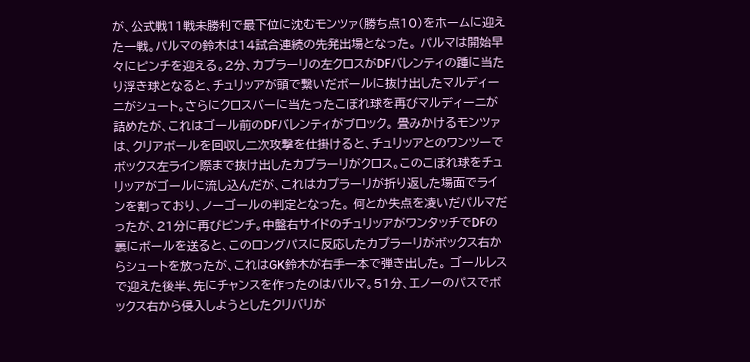が、公式戦11戦未勝利で最下位に沈むモンツァ(勝ち点10)をホームに迎えた一戦。パルマの鈴木は14試合連続の先発出場となった。 パルマは開始早々にピンチを迎える。2分、カプラーリの左クロスがDFバレンティの踵に当たり浮き球となると、チュリッアが頭で繋いだボールに抜け出したマルディーニがシュート。さらにクロスバーに当たったこぼれ球を再びマルディーニが詰めたが、これはゴール前のDFバレンティがブロック。 畳みかけるモンツァは、クリアボールを回収し二次攻撃を仕掛けると、チュリッアとのワンツーでボックス左ライン際まで抜け出したカプラーリがクロス。このこぼれ球をチュリッアがゴールに流し込んだが、これはカプラーリが折り返した場面でラインを割っており、ノーゴールの判定となった。 何とか失点を凌いだパルマだったが、21分に再びピンチ。中盤右サイドのチュリッアがワンタッチでDFの裏にボールを送ると、このロングパスに反応したカプラーリがボックス右からシュートを放ったが、これはGK鈴木が右手一本で弾き出した。 ゴールレスで迎えた後半、先にチャンスを作ったのはパルマ。51分、エノーのパスでボックス右から侵入しようとしたクリバリが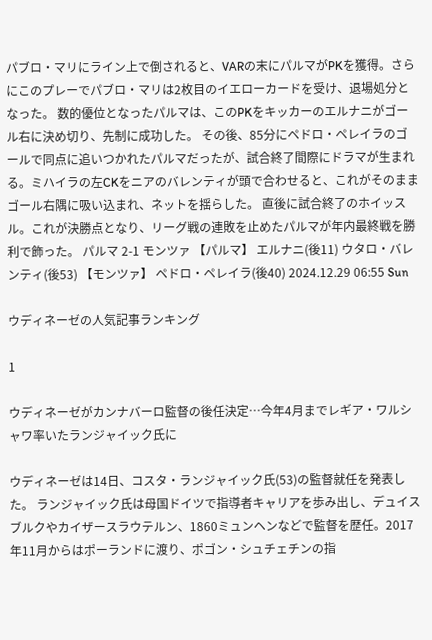パブロ・マリにライン上で倒されると、VARの末にパルマがPKを獲得。さらにこのプレーでパブロ・マリは2枚目のイエローカードを受け、退場処分となった。 数的優位となったパルマは、このPKをキッカーのエルナニがゴール右に決め切り、先制に成功した。 その後、85分にペドロ・ペレイラのゴールで同点に追いつかれたパルマだったが、試合終了間際にドラマが生まれる。ミハイラの左CKをニアのバレンティが頭で合わせると、これがそのままゴール右隅に吸い込まれ、ネットを揺らした。 直後に試合終了のホイッスル。これが決勝点となり、リーグ戦の連敗を止めたパルマが年内最終戦を勝利で飾った。 パルマ 2-1 モンツァ 【パルマ】 エルナニ(後11) ウタロ・バレンティ(後53) 【モンツァ】 ペドロ・ペレイラ(後40) 2024.12.29 06:55 Sun

ウディネーゼの人気記事ランキング

1

ウディネーゼがカンナバーロ監督の後任決定…今年4月までレギア・ワルシャワ率いたランジャイック氏に

ウディネーゼは14日、コスタ・ランジャイック氏(53)の監督就任を発表した。 ランジャイック氏は母国ドイツで指導者キャリアを歩み出し、デュイスブルクやカイザースラウテルン、1860ミュンヘンなどで監督を歴任。2017年11月からはポーランドに渡り、ポゴン・シュチェチンの指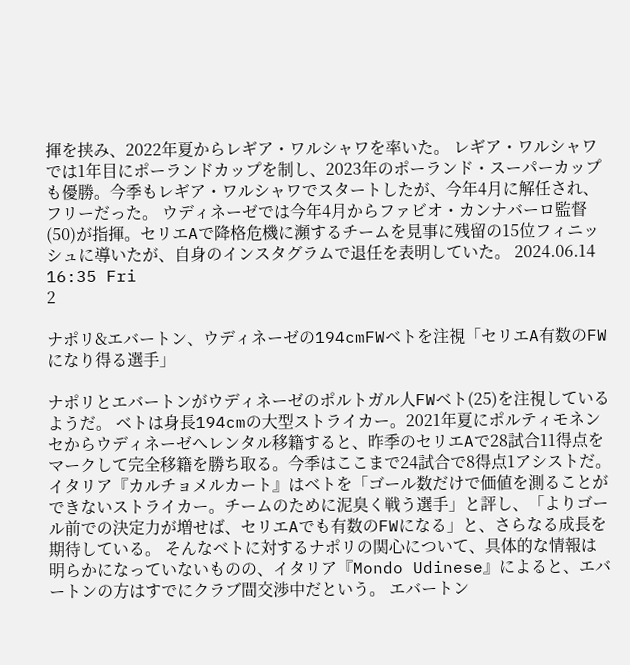揮を挟み、2022年夏からレギア・ワルシャワを率いた。 レギア・ワルシャワでは1年目にポーランドカップを制し、2023年のポーランド・スーパーカップも優勝。今季もレギア・ワルシャワでスタートしたが、今年4月に解任され、フリーだった。 ウディネーゼでは今年4月からファビオ・カンナバーロ監督(50)が指揮。セリエAで降格危機に瀕するチームを見事に残留の15位フィニッシュに導いたが、自身のインスタグラムで退任を表明していた。 2024.06.14 16:35 Fri
2

ナポリ&エバートン、ウディネーゼの194cmFWベトを注視「セリエA有数のFWになり得る選手」

ナポリとエバートンがウディネーゼのポルトガル人FWベト(25)を注視しているようだ。 ベトは身長194cmの大型ストライカー。2021年夏にポルティモネンセからウディネーゼへレンタル移籍すると、昨季のセリエAで28試合11得点をマークして完全移籍を勝ち取る。今季はここまで24試合で8得点1アシストだ。 イタリア『カルチョメルカート』はベトを「ゴール数だけで価値を測ることができないストライカー。チームのために泥臭く戦う選手」と評し、「よりゴール前での決定力が増せば、セリエAでも有数のFWになる」と、さらなる成長を期待している。 そんなベトに対するナポリの関心について、具体的な情報は明らかになっていないものの、イタリア『Mondo Udinese』によると、エバートンの方はすでにクラブ間交渉中だという。 エバートン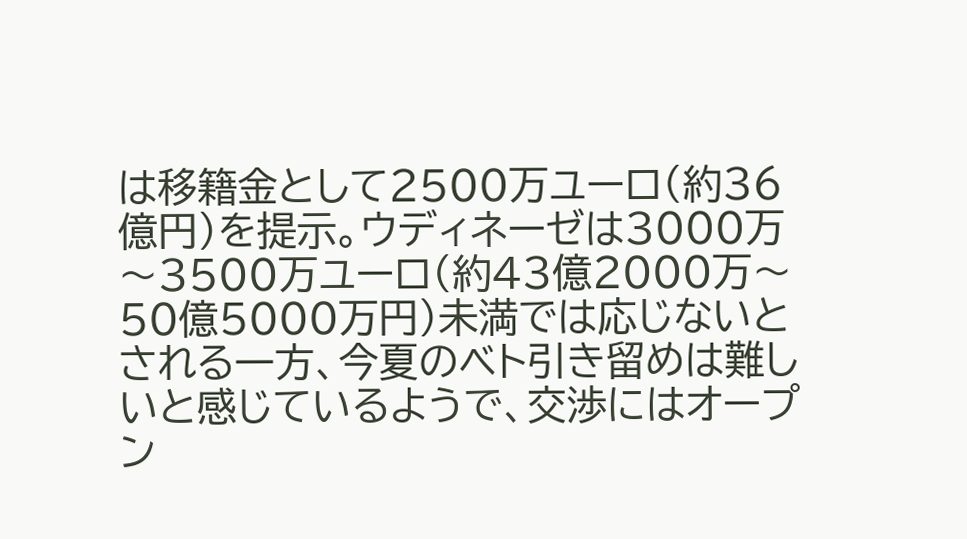は移籍金として2500万ユーロ(約36億円)を提示。ウディネーゼは3000万〜3500万ユーロ(約43億2000万〜50億5000万円)未満では応じないとされる一方、今夏のベト引き留めは難しいと感じているようで、交渉にはオープン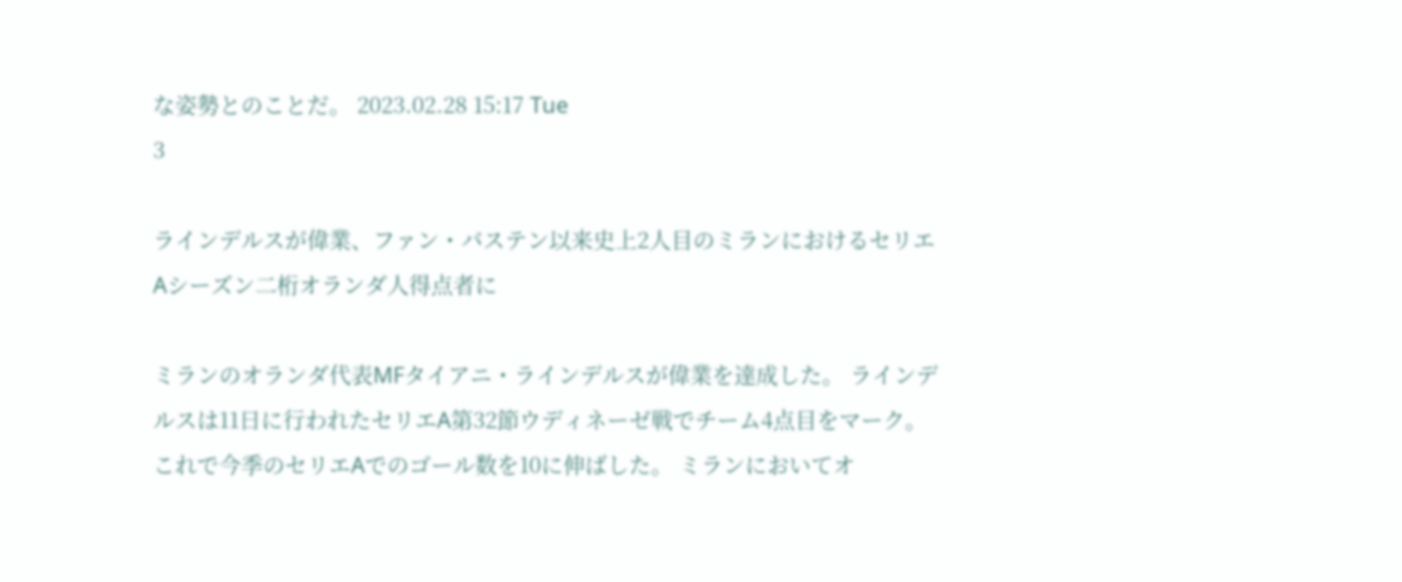な姿勢とのことだ。 2023.02.28 15:17 Tue
3

ラインデルスが偉業、ファン・バステン以来史上2人目のミランにおけるセリエAシーズン二桁オランダ人得点者に

ミランのオランダ代表MFタイアニ・ラインデルスが偉業を達成した。 ラインデルスは11日に行われたセリエA第32節ウディネーゼ戦でチーム4点目をマーク。これで今季のセリエAでのゴール数を10に伸ばした。 ミランにおいてオ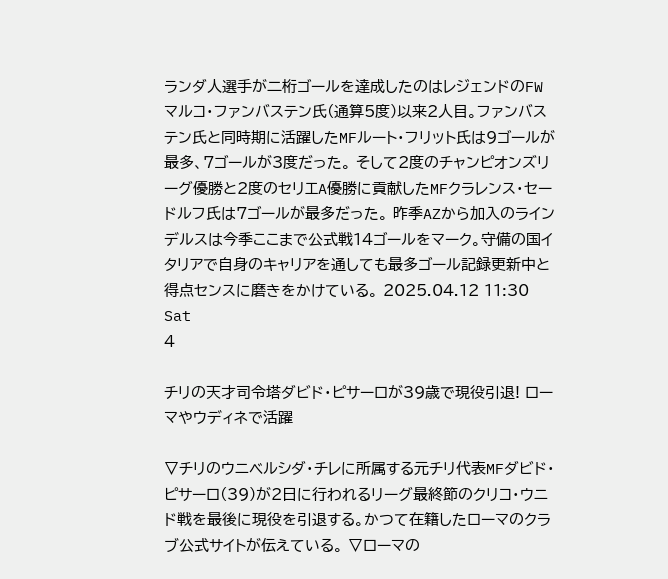ランダ人選手が二桁ゴールを達成したのはレジェンドのFWマルコ・ファンバステン氏(通算5度)以来2人目。ファンバステン氏と同時期に活躍したMFルート・フリット氏は9ゴールが最多、7ゴールが3度だった。 そして2度のチャンピオンズリーグ優勝と2度のセリエA優勝に貢献したMFクラレンス・セードルフ氏は7ゴールが最多だった。 昨季AZから加入のラインデルスは今季ここまで公式戦14ゴールをマーク。守備の国イタリアで自身のキャリアを通しても最多ゴール記録更新中と得点センスに磨きをかけている。 2025.04.12 11:30 Sat
4

チリの天才司令塔ダビド・ピサーロが39歳で現役引退! ローマやウディネで活躍

▽チリのウニベルシダ・チレに所属する元チリ代表MFダビド・ピサーロ(39)が2日に行われるリーグ最終節のクリコ・ウニド戦を最後に現役を引退する。かつて在籍したローマのクラブ公式サイトが伝えている。 ▽ローマの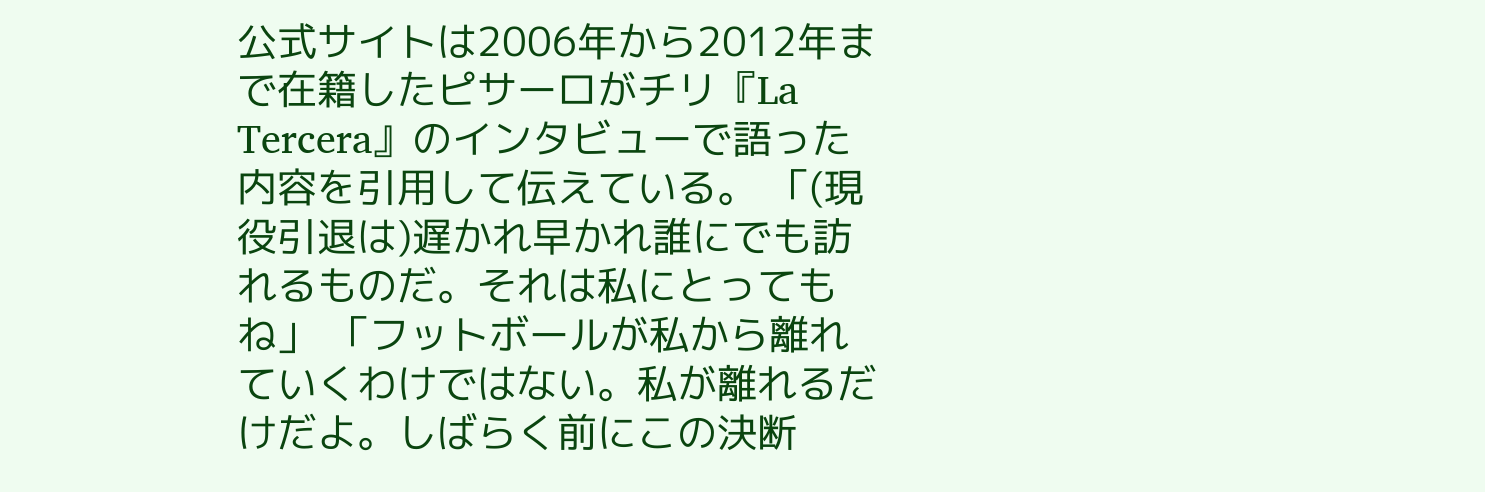公式サイトは2006年から2012年まで在籍したピサーロがチリ『La Tercera』のインタビューで語った内容を引用して伝えている。 「(現役引退は)遅かれ早かれ誰にでも訪れるものだ。それは私にとってもね」 「フットボールが私から離れていくわけではない。私が離れるだけだよ。しばらく前にこの決断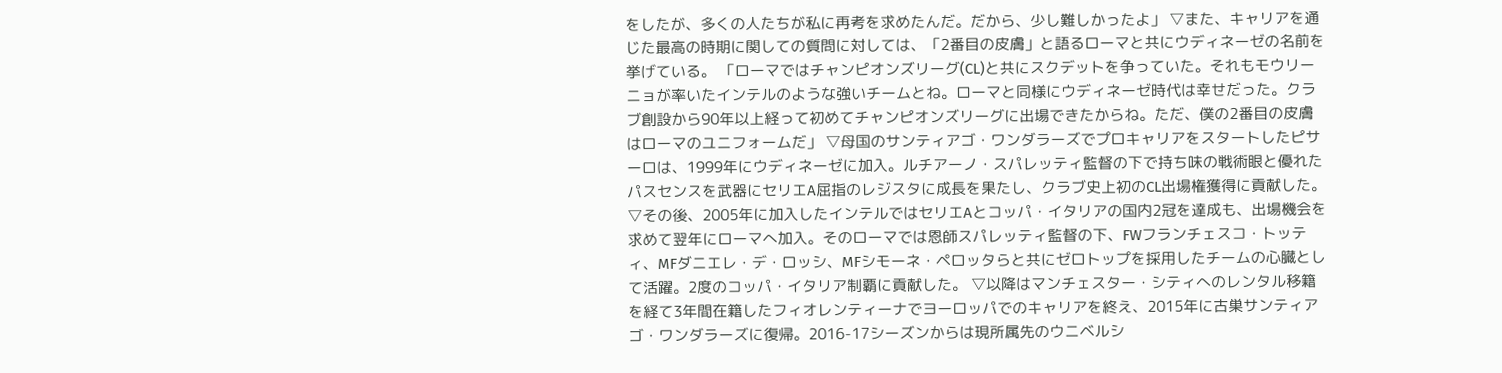をしたが、多くの人たちが私に再考を求めたんだ。だから、少し難しかったよ」 ▽また、キャリアを通じた最高の時期に関しての質問に対しては、「2番目の皮膚」と語るローマと共にウディネーゼの名前を挙げている。 「ローマではチャンピオンズリーグ(CL)と共にスクデットを争っていた。それもモウリーニョが率いたインテルのような強いチームとね。ローマと同様にウディネーゼ時代は幸せだった。クラブ創設から90年以上経って初めてチャンピオンズリーグに出場できたからね。ただ、僕の2番目の皮膚はローマのユニフォームだ」 ▽母国のサンティアゴ・ワンダラーズでプロキャリアをスタートしたピサーロは、1999年にウディネーゼに加入。ルチアーノ・スパレッティ監督の下で持ち味の戦術眼と優れたパスセンスを武器にセリエA屈指のレジスタに成長を果たし、クラブ史上初のCL出場権獲得に貢献した。 ▽その後、2005年に加入したインテルではセリエAとコッパ・イタリアの国内2冠を達成も、出場機会を求めて翌年にローマへ加入。そのローマでは恩師スパレッティ監督の下、FWフランチェスコ・トッティ、MFダニエレ・デ・ロッシ、MFシモーネ・ペロッタらと共にゼロトップを採用したチームの心臓として活躍。2度のコッパ・イタリア制覇に貢献した。 ▽以降はマンチェスター・シティへのレンタル移籍を経て3年間在籍したフィオレンティーナでヨーロッパでのキャリアを終え、2015年に古巣サンティアゴ・ワンダラーズに復帰。2016-17シーズンからは現所属先のウニベルシ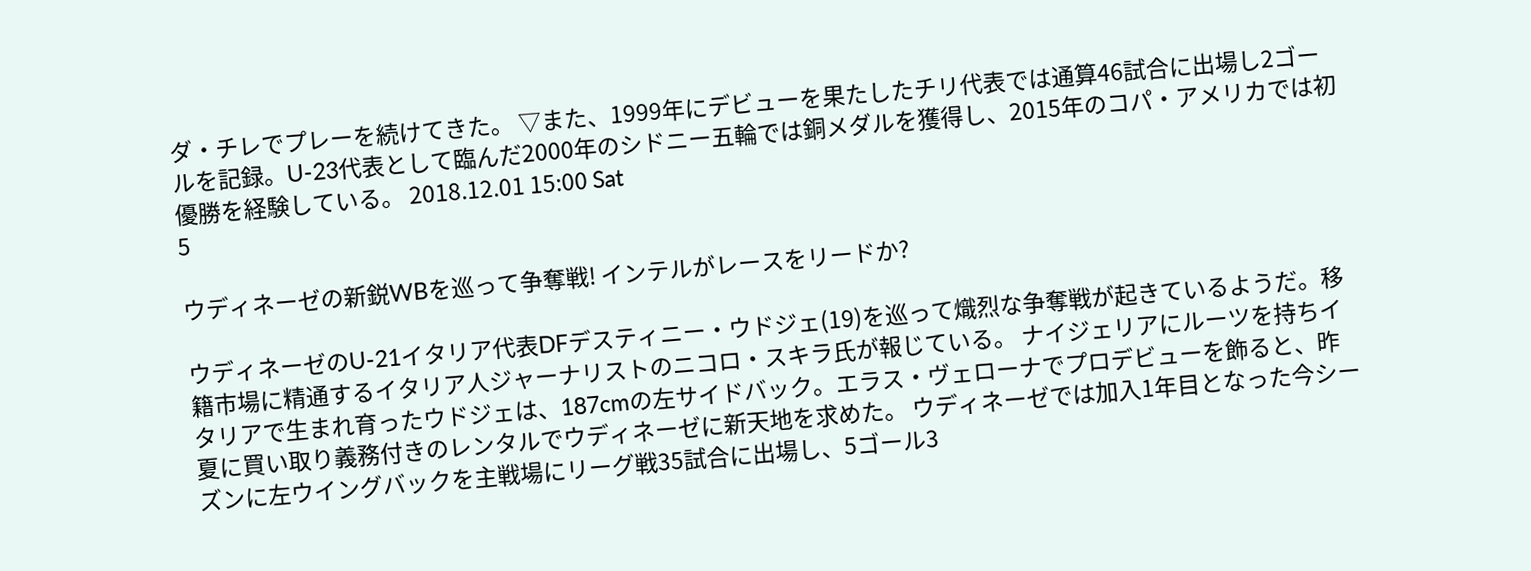ダ・チレでプレーを続けてきた。 ▽また、1999年にデビューを果たしたチリ代表では通算46試合に出場し2ゴールを記録。U-23代表として臨んだ2000年のシドニー五輪では銅メダルを獲得し、2015年のコパ・アメリカでは初優勝を経験している。 2018.12.01 15:00 Sat
5

ウディネーゼの新鋭WBを巡って争奪戦! インテルがレースをリードか?

ウディネーゼのU-21イタリア代表DFデスティニー・ウドジェ(19)を巡って熾烈な争奪戦が起きているようだ。移籍市場に精通するイタリア人ジャーナリストのニコロ・スキラ氏が報じている。 ナイジェリアにルーツを持ちイタリアで生まれ育ったウドジェは、187cmの左サイドバック。エラス・ヴェローナでプロデビューを飾ると、昨夏に買い取り義務付きのレンタルでウディネーゼに新天地を求めた。 ウディネーゼでは加入1年目となった今シーズンに左ウイングバックを主戦場にリーグ戦35試合に出場し、5ゴール3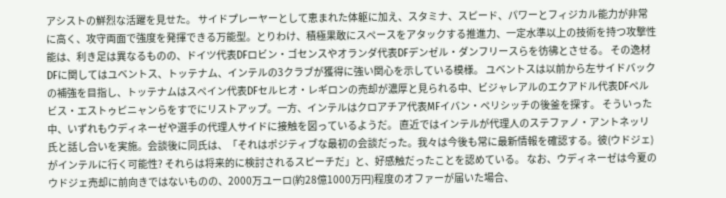アシストの鮮烈な活躍を見せた。 サイドプレーヤーとして恵まれた体躯に加え、スタミナ、スピード、パワーとフィジカル能力が非常に高く、攻守両面で強度を発揮できる万能型。とりわけ、積極果敢にスペースをアタックする推進力、一定水準以上の技術を持つ攻撃性能は、利き足は異なるものの、ドイツ代表DFロビン・ゴセンスやオランダ代表DFデンゼル・ダンフリースらを彷彿とさせる。 その逸材DFに関してはユベントス、トッテナム、インテルの3クラブが獲得に強い関心を示している模様。 ユベントスは以前から左サイドバックの補強を目指し、トッテナムはスペイン代表DFセルヒオ・レギロンの売却が濃厚と見られる中、ビジャレアルのエクアドル代表DFペルビス・エストゥピニャンらをすでにリストアップ。一方、インテルはクロアチア代表MFイバン・ペリシッチの後釜を探す。 そういった中、いずれもウディネーゼや選手の代理人サイドに接触を図っているようだ。 直近ではインテルが代理人のステファノ・アントネッリ氏と話し合いを実施。会談後に同氏は、「それはポジティブな最初の会談だった。我々は今後も常に最新情報を確認する。彼(ウドジェ)がインテルに行く可能性? それらは将来的に検討されるスピーチだ」と、好感触だったことを認めている。 なお、ウディネーゼは今夏のウドジェ売却に前向きではないものの、2000万ユーロ(約28億1000万円)程度のオファーが届いた場合、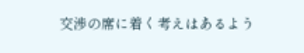交渉の席に着く考えはあるよう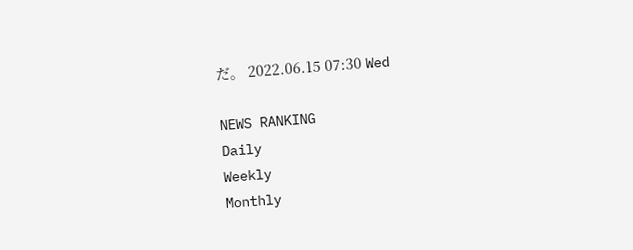だ。 2022.06.15 07:30 Wed

NEWS RANKING
Daily
Weekly
Monthly